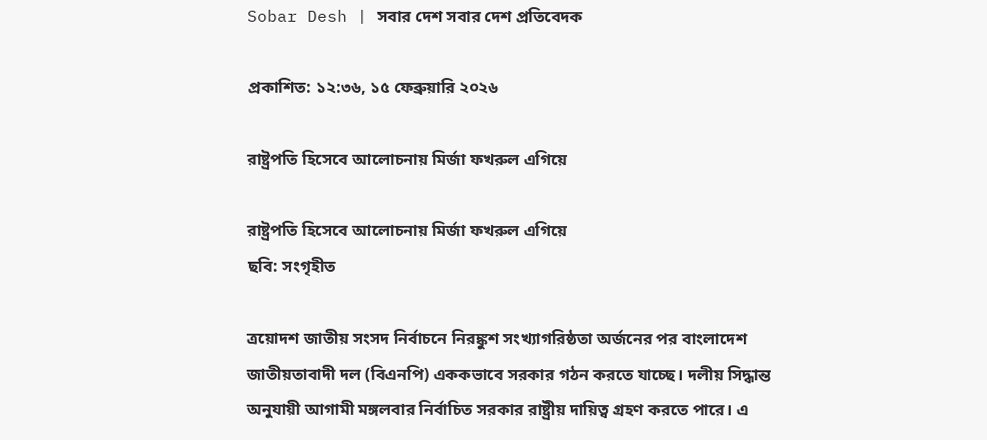Sobar Desh | সবার দেশ সবার দেশ প্রতিবেদক

প্রকাশিত: ১২:৩৬, ১৫ ফেব্রুয়ারি ২০২৬

রাষ্ট্রপতি হিসেবে আলোচনায় মির্জা ফখরুল এগিয়ে

রাষ্ট্রপতি হিসেবে আলোচনায় মির্জা ফখরুল এগিয়ে
ছবি: সংগৃহীত

ত্রয়োদশ জাতীয় সংসদ নির্বাচনে নিরঙ্কুশ সংখ্যাগরিষ্ঠতা অর্জনের পর বাংলাদেশ জাতীয়তাবাদী দল (বিএনপি) এককভাবে সরকার গঠন করতে যাচ্ছে। দলীয় সিদ্ধান্ত অনুযায়ী আগামী মঙ্গলবার নির্বাচিত সরকার রাষ্ট্রীয় দায়িত্ব গ্রহণ করতে পারে। এ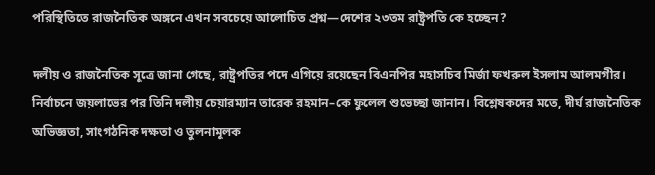পরিস্থিতিতে রাজনৈতিক অঙ্গনে এখন সবচেয়ে আলোচিত প্রশ্ন—দেশের ২৩তম রাষ্ট্রপতি কে হচ্ছেন?

দলীয় ও রাজনৈতিক সূত্রে জানা গেছে, রাষ্ট্রপতির পদে এগিয়ে রয়েছেন বিএনপির মহাসচিব মির্জা ফখরুল ইসলাম আলমগীর। নির্বাচনে জয়লাভের পর তিনি দলীয় চেয়ারম্যান তারেক রহমান–কে ফুলেল শুভেচ্ছা জানান। বিশ্লেষকদের মতে, দীর্ঘ রাজনৈতিক অভিজ্ঞতা, সাংগঠনিক দক্ষতা ও তুলনামূলক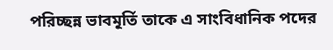পরিচ্ছন্ন ভাবমূর্তি তাকে এ সাংবিধানিক পদের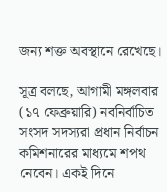জন্য শক্ত অবস্থানে রেখেছে।

সূত্র বলছে, আগামী মঙ্গলবার (১৭ ফেব্রুয়ারি) নবনির্বাচিত সংসদ সদস্যরা প্রধান নির্বাচন কমিশনারের মাধ্যমে শপথ নেবেন। একই দিনে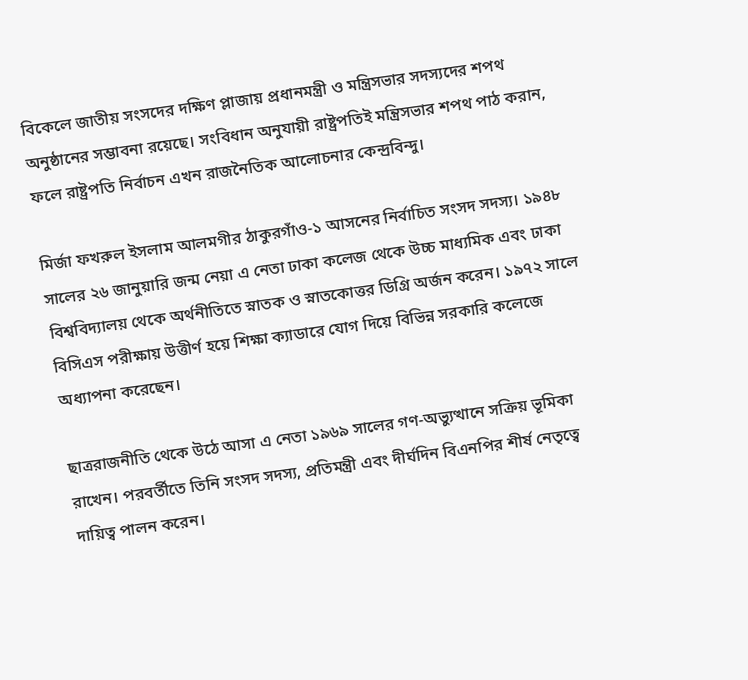বিকেলে জাতীয় সংসদের দক্ষিণ প্লাজায় প্রধানমন্ত্রী ও মন্ত্রিসভার সদস্যদের শপথ অনুষ্ঠানের সম্ভাবনা রয়েছে। সংবিধান অনুযায়ী রাষ্ট্রপতিই মন্ত্রিসভার শপথ পাঠ করান, ফলে রাষ্ট্রপতি নির্বাচন এখন রাজনৈতিক আলোচনার কেন্দ্রবিন্দু।

মির্জা ফখরুল ইসলাম আলমগীর ঠাকুরগাঁও-১ আসনের নির্বাচিত সংসদ সদস্য। ১৯৪৮ সালের ২৬ জানুয়ারি জন্ম নেয়া এ নেতা ঢাকা কলেজ থেকে উচ্চ মাধ্যমিক এবং ঢাকা বিশ্ববিদ্যালয় থেকে অর্থনীতিতে স্নাতক ও স্নাতকোত্তর ডিগ্রি অর্জন করেন। ১৯৭২ সালে বিসিএস পরীক্ষায় উত্তীর্ণ হয়ে শিক্ষা ক্যাডারে যোগ দিয়ে বিভিন্ন সরকারি কলেজে অধ্যাপনা করেছেন।

ছাত্ররাজনীতি থেকে উঠে আসা এ নেতা ১৯৬৯ সালের গণ-অভ্যুত্থানে সক্রিয় ভূমিকা রাখেন। পরবর্তীতে তিনি সংসদ সদস্য, প্রতিমন্ত্রী এবং দীর্ঘদিন বিএনপির শীর্ষ নেতৃত্বে দায়িত্ব পালন করেন।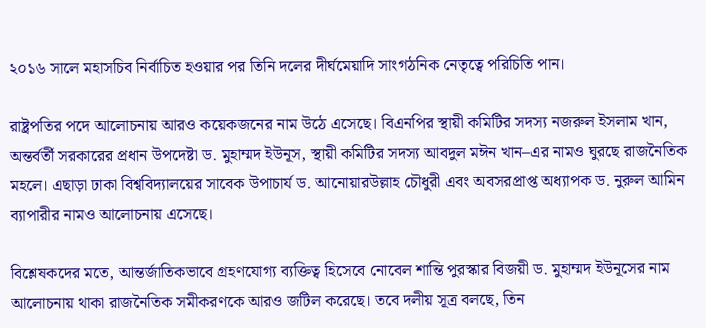২০১৬ সালে মহাসচিব নির্বাচিত হওয়ার পর তিনি দলের দীর্ঘমেয়াদি সাংগঠনিক নেতৃত্বে পরিচিতি পান।

রাষ্ট্রপতির পদে আলোচনায় আরও কয়েকজনের নাম উঠে এসেছে। বিএনপির স্থায়ী কমিটির সদস্য নজরুল ইসলাম খান, অন্তর্বর্তী সরকারের প্রধান উপদেষ্টা ড. মুহাম্মদ ইউনূস, স্থায়ী কমিটির সদস্য আবদুল মঈন খান–এর নামও ঘুরছে রাজনৈতিক মহলে। এছাড়া ঢাকা বিশ্ববিদ্যালয়ের সাবেক উপাচার্য ড. আনোয়ারউল্লাহ চৌধুরী এবং অবসরপ্রাপ্ত অধ্যাপক ড. নুরুল আমিন ব্যাপারীর নামও আলোচনায় এসেছে।

বিশ্লেষকদের মতে, আন্তর্জাতিকভাবে গ্রহণযোগ্য ব্যক্তিত্ব হিসেবে নোবেল শান্তি পুরস্কার বিজয়ী ড. মুহাম্মদ ইউনূসের নাম আলোচনায় থাকা রাজনৈতিক সমীকরণকে আরও জটিল করেছে। তবে দলীয় সূত্র বলছে, তিন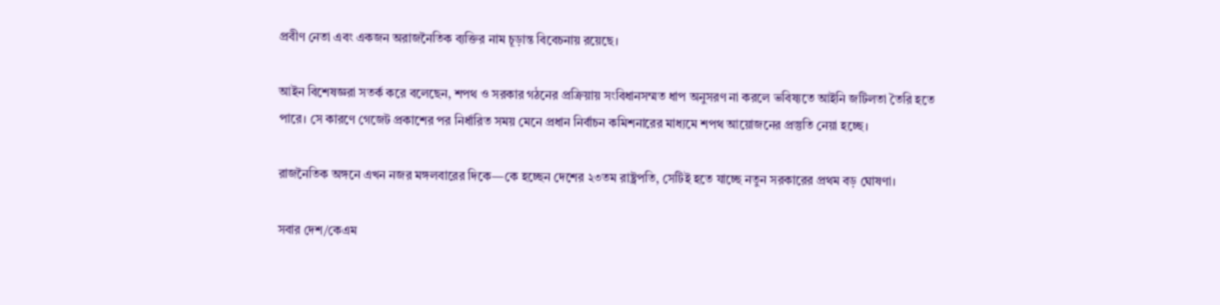প্রবীণ নেতা এবং একজন অরাজনৈতিক ব্যক্তির নাম চূড়ান্ত বিবেচনায় রয়েছে।

আইন বিশেষজ্ঞরা সতর্ক করে বলেছেন, শপথ ও সরকার গঠনের প্রক্রিয়ায় সংবিধানসম্মত ধাপ অনুসরণ না করলে ভবিষ্যতে আইনি জটিলতা তৈরি হতে পারে। সে কারণে গেজেট প্রকাশের পর নির্ধারিত সময় মেনে প্রধান নির্বাচন কমিশনারের মাধ্যমে শপথ আয়োজনের প্রস্তুতি নেয়া হচ্ছে।

রাজনৈতিক অঙ্গনে এখন নজর মঙ্গলবারের দিকে—কে হচ্ছেন দেশের ২৩তম রাষ্ট্রপতি, সেটিই হতে যাচ্ছে নতুন সরকারের প্রথম বড় ঘোষণা।

সবার দেশ/কেএম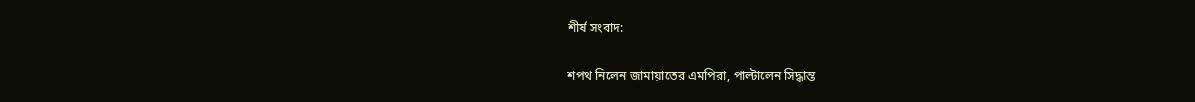শীর্ষ সংবাদ:

শপথ নিলেন জামায়াতের এমপিরা, পাল্টালেন সিদ্ধান্ত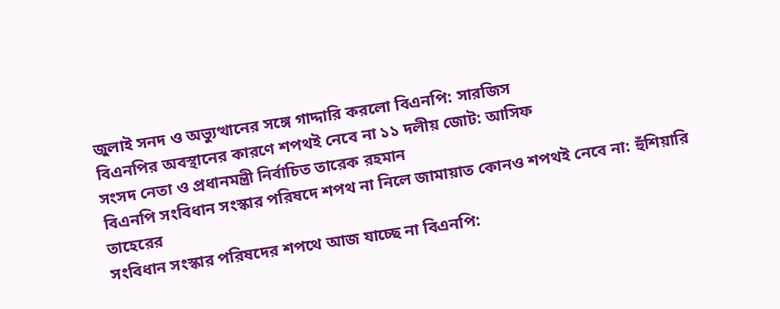জুলাই সনদ ও অভ্যুত্থানের সঙ্গে গাদ্দারি করলো বিএনপি: সারজিস
বিএনপির অবস্থানের কারণে শপথই নেবে না ১১ দলীয় জোট: আসিফ
সংসদ নেতা ও প্রধানমন্ত্রী নির্বাচিত তারেক রহমান
বিএনপি সংবিধান সংস্কার পরিষদে শপথ না নিলে জামায়াত কোনও শপথই নেবে না: হুঁশিয়ারি তাহেরের
সংবিধান সংস্কার পরিষদের শপথে আজ যাচ্ছে না বিএনপি: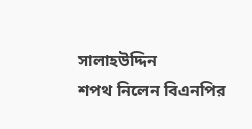সালাহউদ্দিন
শপথ নিলেন বিএনপির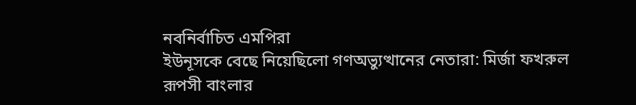নবনির্বাচিত এমপিরা
ইউনূসকে বেছে নিয়েছিলো গণঅভ্যুত্থানের নেতারা: মির্জা ফখরুল
রূপসী বাংলার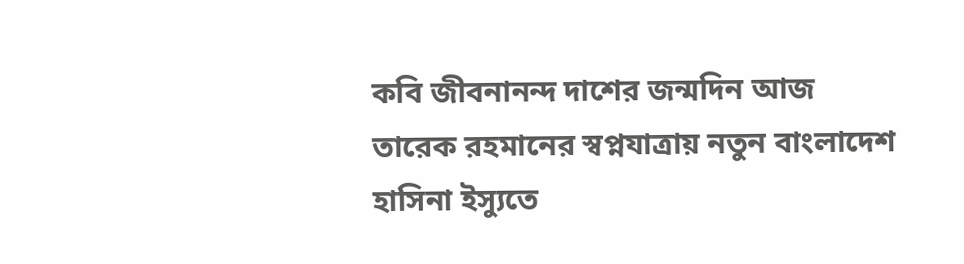কবি জীবনানন্দ দাশের জন্মদিন আজ
তারেক রহমানের স্বপ্নযাত্রায় নতুন বাংলাদেশ
হাসিনা ইস্যুতে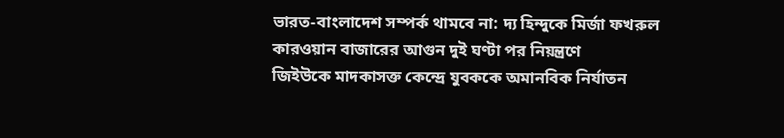ভারত-বাংলাদেশ সম্পর্ক থামবে না: দ্য হিন্দুকে মির্জা ফখরুল
কারওয়ান বাজারের আগুন দুই ঘণ্টা পর নিয়ন্ত্রণে
জিইউকে মাদকাসক্ত কেন্দ্রে যুবককে অমানবিক নির্যাতন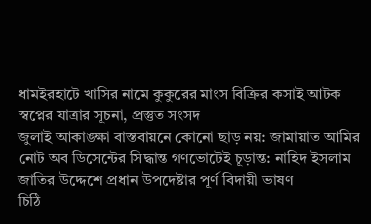ধামইরহাটে খাসির নামে কুকুরের মাংস বিক্রির কসাই আটক
স্বপ্নের যাত্রার সূচনা, প্রস্তুত সংসদ
জুলাই আকাঙ্ক্ষা বাস্তবায়নে কোনো ছাড় নয়: জামায়াত আমির
নোট অব ডিসেন্টের সিদ্ধান্ত গণভোটেই চূড়ান্ত: নাহিদ ইসলাম
জাতির উদ্দেশে প্রধান উপদেষ্টার পূর্ণ বিদায়ী ভাষণ
চিঠি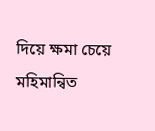দিয়ে ক্ষমা চেয়ে মহিমান্বিত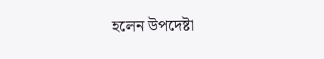হলেন উপদেষ্টা